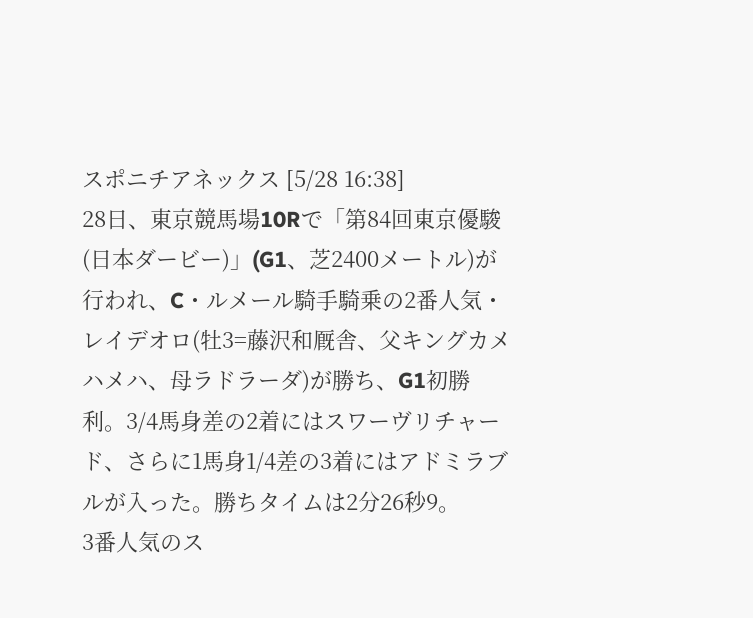スポニチアネックス [5/28 16:38]
28日、東京競馬場10Rで「第84回東京優駿(日本ダービー)」(G1、芝2400メートル)が行われ、C・ルメール騎手騎乗の2番人気・レイデオロ(牡3=藤沢和厩舎、父キングカメハメハ、母ラドラーダ)が勝ち、G1初勝利。3/4馬身差の2着にはスワーヴリチャード、さらに1馬身1/4差の3着にはアドミラブルが入った。勝ちタイムは2分26秒9。
3番人気のス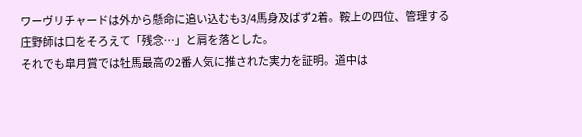ワーヴリチャードは外から懸命に追い込むも3/4馬身及ばず2着。鞍上の四位、管理する庄野師は口をそろえて「残念…」と肩を落とした。
それでも皐月賞では牡馬最高の2番人気に推された実力を証明。道中は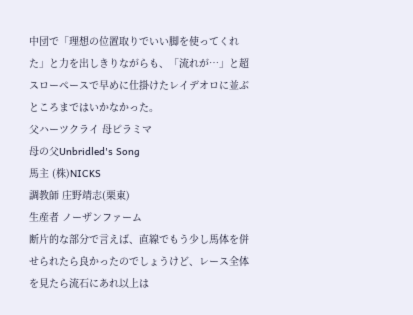中団で「理想の位置取りでいい脚を使ってくれた」と力を出しきりながらも、「流れが…」と超スローペースで早めに仕掛けたレイデオロに並ぶところまではいかなかった。
父ハーツクライ 母ピラミマ
母の父Unbridled's Song
馬主 (株)NICKS
調教師 庄野靖志(栗東)
生産者 ノーザンファーム
断片的な部分で言えば、直線でもう少し馬体を併せられたら良かったのでしょうけど、レース全体を見たら流石にあれ以上は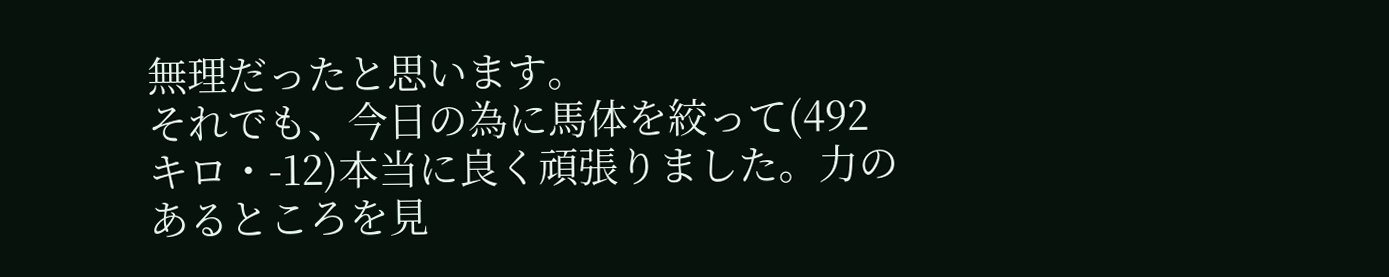無理だったと思います。
それでも、今日の為に馬体を絞って(492キロ・-12)本当に良く頑張りました。力のあるところを見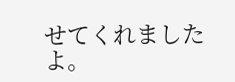せてくれましたよ。